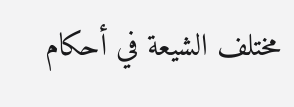مختلف الشيعة في أحكام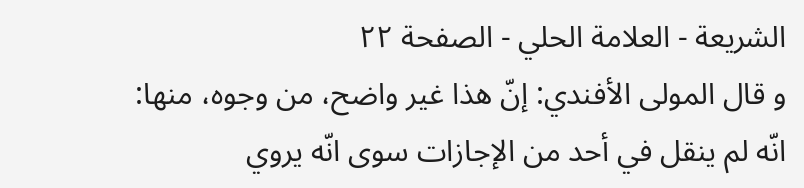الشريعة - العلامة الحلي - الصفحة ٢٢
و قال المولى الأفندي: إنّ هذا غير واضح، من وجوه، منها: انّه لم ينقل في أحد من الإجازات سوى انّه يروي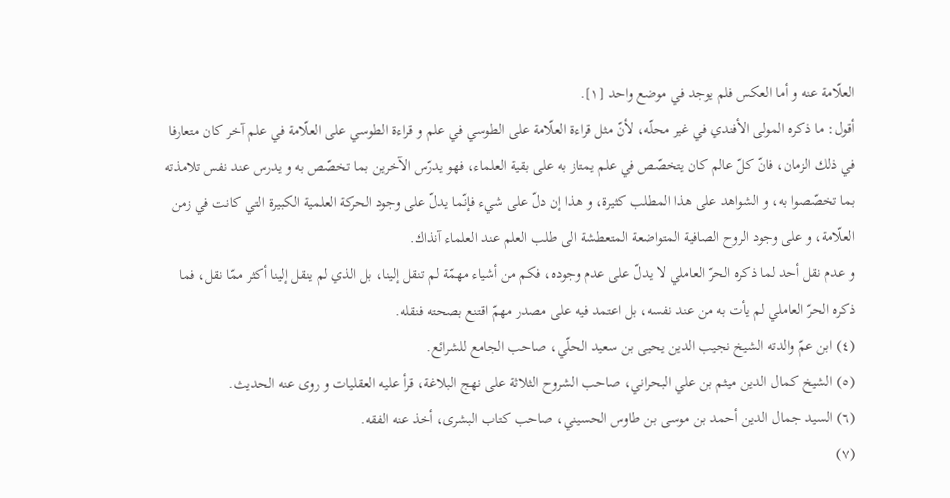العلّامة عنه و أما العكس فلم يوجد في موضع واحد [١].
أقول: ما ذكره المولى الأفندي في غير محلّه، لأنّ مثل قراءة العلّامة على الطوسي في علم و قراءة الطوسي على العلّامة في علم آخر كان متعارفا في ذلك الزمان، فانّ كلّ عالم كان يتخصّص في علم يمتاز به على بقية العلماء، فهو يدرّس الآخرين بما تخصّص به و يدرس عند نفس تلامذته بما تخصّصوا به، و الشواهد على هذا المطلب كثيرة، و هذا إن دلّ على شيء فإنّما يدلّ على وجود الحركة العلمية الكبيرة التي كانت في زمن العلّامة، و على وجود الروح الصافية المتواضعة المتعطشة الى طلب العلم عند العلماء آنذاك.
و عدم نقل أحد لما ذكره الحرّ العاملي لا يدلّ على عدم وجوده، فكم من أشياء مهمّة لم تنقل إلينا، بل الذي لم ينقل إلينا أكثر ممّا نقل، فما ذكره الحرّ العاملي لم يأت به من عند نفسه، بل اعتمد فيه على مصدر مهمّ اقتنع بصحته فنقله.
(٤) ابن عمّ والدته الشيخ نجيب الدين يحيى بن سعيد الحلّي، صاحب الجامع للشرائع.
(٥) الشيخ كمال الدين ميثم بن علي البحراني، صاحب الشروح الثلاثة على نهج البلاغة، قرأ عليه العقليات و روى عنه الحديث.
(٦) السيد جمال الدين أحمد بن موسى بن طاوس الحسيني، صاحب كتاب البشرى، أخذ عنه الفقه.
(٧)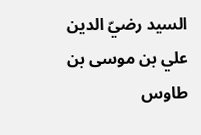السيد رضيّ الدين علي بن موسى بن طاوس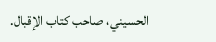الحسيني، صاحب كتاب الإقبال.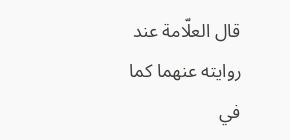قال العلّامة عند روايته عنهما كما في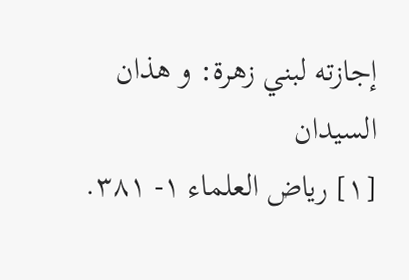إجازته لبني زهرة: و هذان السيدان
[١] رياض العلماء ١- ٣٨١.